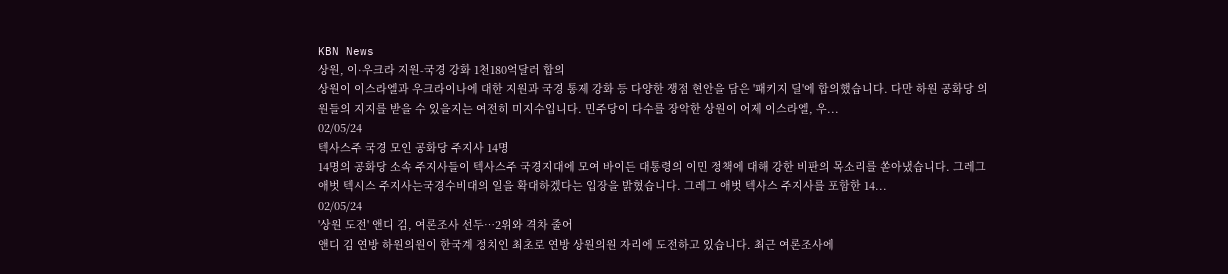KBN News
상원, 이·우크라 지원-국경 강화 1천180억달러 합의
상원이 이스라엘과 우크라이나에 대한 지원과 국경 통제 강화 등 다양한 쟁점 현안을 담은 '패키지 딜'에 합의했습니다. 다만 하원 공화당 의원들의 지지를 받을 수 있을지는 여전히 미지수입니다. 민주당이 다수를 장악한 상원이 어제 이스라엘, 우...
02/05/24
텍사스주 국경 모인 공화당 주지사 14명
14명의 공화당 소속 주지사들이 텍사스주 국경지대에 모여 바이든 대통령의 이민 정책에 대해 강한 비판의 목소리를 쏟아냈습니다. 그레그 애벗 텍시스 주지사는국경수비대의 일을 확대하겠다는 입장을 밝혔습니다. 그레그 애벗 텍사스 주지사를 포함한 14...
02/05/24
'상원 도전' 앤디 김, 여론조사 선두…2위와 격차 줄어
앤디 김 연방 하원의원이 한국계 정치인 최초로 연방 상원의원 자리에 도전하고 있습니다. 최근 여론조사에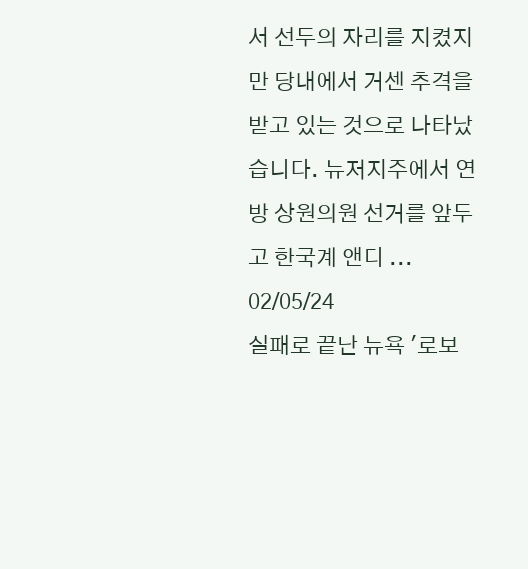서 선두의 자리를 지켰지만 당내에서 거센 추격을 받고 있는 것으로 나타났습니다. 뉴저지주에서 연방 상원의원 선거를 앞두고 한국계 앤디 ...
02/05/24
실패로 끝난 뉴욕 '로보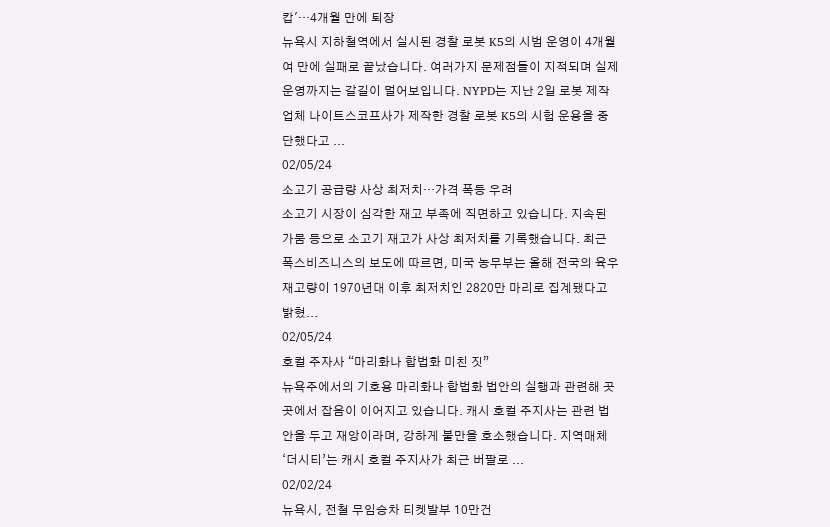캅'…4개월 만에 퇴장
뉴욕시 지하철역에서 실시된 경찰 로봇 K5의 시범 운영이 4개월여 만에 실패로 끝났습니다. 여러가지 문제점들이 지적되며 실제 운영까지는 갈길이 멀어보입니다. NYPD는 지난 2일 로봇 제작업체 나이트스코프사가 제작한 경찰 로봇 K5의 시험 운용을 중단했다고 ...
02/05/24
소고기 공급량 사상 최저치…가격 폭등 우려
소고기 시장이 심각한 재고 부족에 직면하고 있습니다. 지속된 가뭄 등으로 소고기 재고가 사상 최저치를 기록했습니다. 최근 폭스비즈니스의 보도에 따르면, 미국 농무부는 올해 전국의 육우 재고량이 1970년대 이후 최저치인 2820만 마리로 집계됐다고 밝혔...
02/05/24
호컬 주자사 “마리화나 합법화 미친 짓”
뉴욕주에서의 기호용 마리화나 합법화 법안의 실행과 관련해 곳곳에서 잡음이 이어지고 있습니다. 캐시 호컬 주지사는 관련 법안을 두고 재앙이라며, 강하게 불만을 호소했습니다. 지역매체 ‘더시티’는 캐시 호컬 주지사가 최근 버팔로 ...
02/02/24
뉴욕시, 전철 무임승차 티켓발부 10만건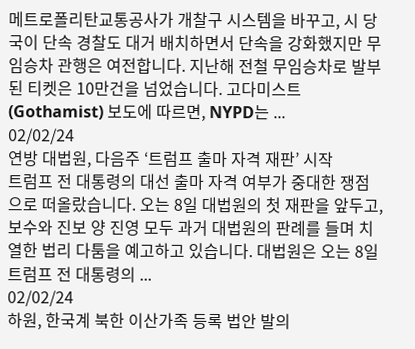메트로폴리탄교통공사가 개찰구 시스템을 바꾸고, 시 당국이 단속 경찰도 대거 배치하면서 단속을 강화했지만 무임승차 관행은 여전합니다. 지난해 전철 무임승차로 발부된 티켓은 10만건을 넘었습니다. 고다미스트(Gothamist) 보도에 따르면, NYPD는 ...
02/02/24
연방 대법원, 다음주 ‘트럼프 출마 자격 재판’ 시작
트럼프 전 대통령의 대선 출마 자격 여부가 중대한 쟁점으로 떠올랐습니다. 오는 8일 대법원의 첫 재판을 앞두고, 보수와 진보 양 진영 모두 과거 대법원의 판례를 들며 치열한 법리 다툼을 예고하고 있습니다. 대법원은 오는 8일 트럼프 전 대통령의 ...
02/02/24
하원, 한국계 북한 이산가족 등록 법안 발의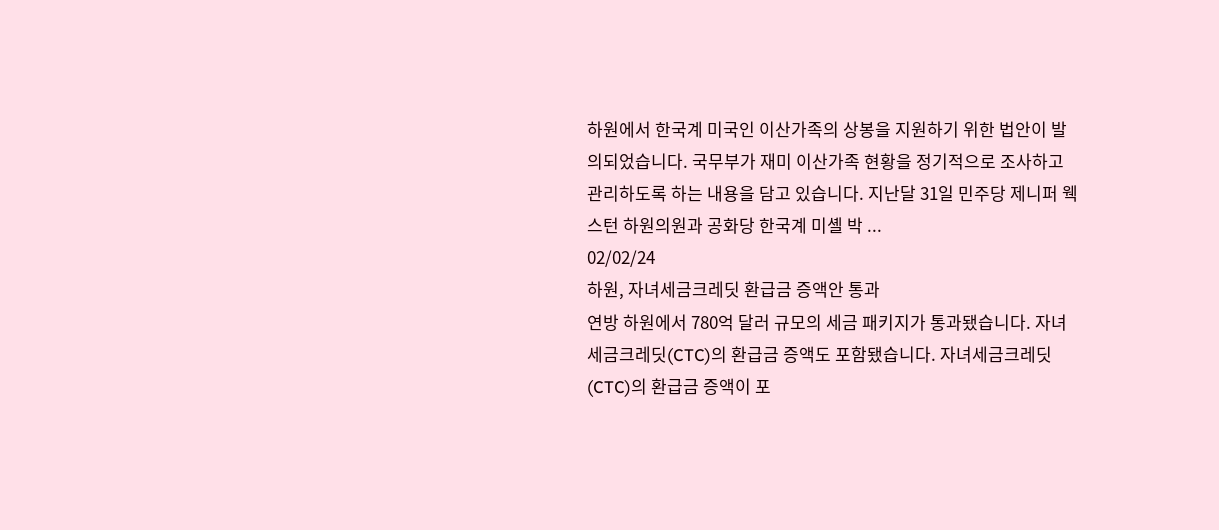하원에서 한국계 미국인 이산가족의 상봉을 지원하기 위한 법안이 발의되었습니다. 국무부가 재미 이산가족 현황을 정기적으로 조사하고 관리하도록 하는 내용을 담고 있습니다. 지난달 31일 민주당 제니퍼 웩스턴 하원의원과 공화당 한국계 미셸 박 ...
02/02/24
하원, 자녀세금크레딧 환급금 증액안 통과
연방 하원에서 780억 달러 규모의 세금 패키지가 통과됐습니다. 자녀세금크레딧(CTC)의 환급금 증액도 포함됐습니다. 자녀세금크레딧(CTC)의 환급금 증액이 포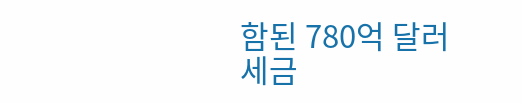함된 780억 달러 세금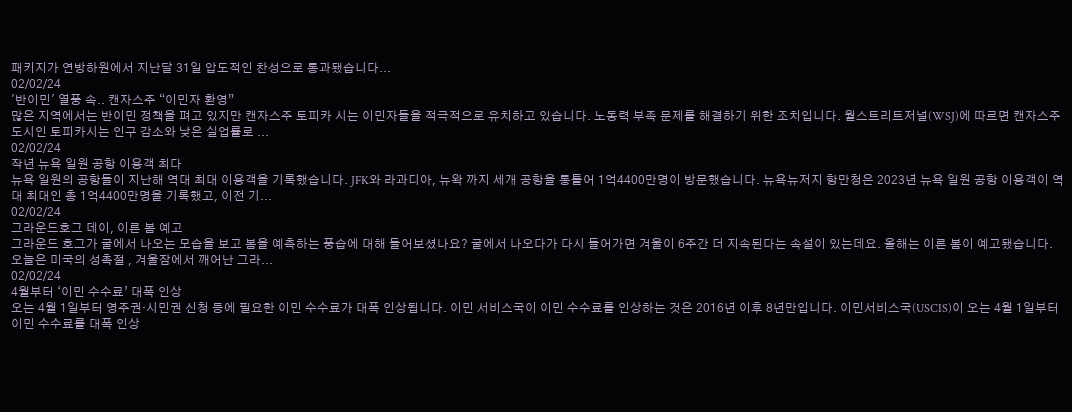패키지가 연방하원에서 지난달 31일 압도적인 찬성으로 통과됐습니다...
02/02/24
'반이민' 열풍 속.. 캔자스주 “이민자 환영”
많은 지역에서는 반이민 정책을 펴고 있지만 캔자스주 토피카 시는 이민자들을 적극적으로 유치하고 있습니다. 노동력 부족 문제를 해결하기 위한 조치입니다. 월스트리트저널(WSJ)에 따르면 캔자스주 도시인 토피카시는 인구 감소와 낮은 실업률로 ...
02/02/24
작년 뉴욕 일원 공항 이용객 최다
뉴욕 일원의 공항들이 지난해 역대 최대 이용객을 기록했습니다. JFK와 라과디아, 뉴왁 까지 세개 공항을 통틀어 1억4400만명이 방문했습니다. 뉴욕뉴저지 항만청은 2023년 뉴욕 일원 공항 이용객이 역대 최대인 총 1억4400만명을 기록했고, 이전 기...
02/02/24
그라운드호그 데이, 이른 봄 예고
그라운드 호그가 굴에서 나오는 모습을 보고 봄을 예측하는 풍습에 대해 들어보셨나요? 굴에서 나오다가 다시 들어가면 겨울이 6주간 더 지속된다는 속설이 있는데요. 올해는 이른 봄이 예고됐습니다. 오늘은 미국의 성촉절 , 겨울잠에서 깨어난 그라...
02/02/24
4월부터 ‘이민 수수료’ 대폭 인상
오는 4월 1일부터 영주권·시민권 신청 등에 필요한 이민 수수료가 대폭 인상됩니다. 이민 서비스국이 이민 수수료를 인상하는 것은 2016년 이후 8년만입니다. 이민서비스국(USCIS)이 오는 4월 1일부터 이민 수수료를 대폭 인상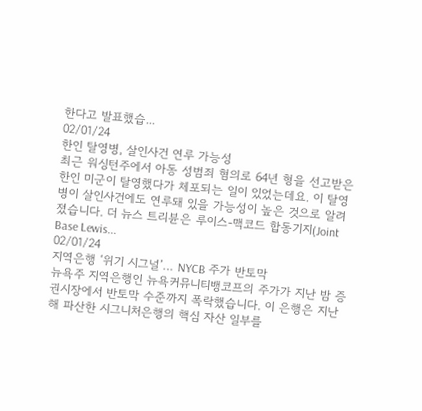한다고 발표했습...
02/01/24
한인 탈영병, 살인사건 연루 가능성
최근 워싱턴주에서 아동 성범죄 혐의로 64년 형을 선고받은한인 미군이 탈영했다가 체포되는 일이 있었는데요. 이 탈영병이 살인사건에도 연루돼 있을 가능성이 높은 것으로 알려졌습니다. 더 뉴스 트리뷴은 루이스-맥코드 합동기지(Joint Base Lewis...
02/01/24
지역은행 ‘위기 시그널’… NYCB 주가 반토막
뉴욕주 지역은행인 뉴욕커뮤니티뱅코프의 주가가 지난 밤 증권시장에서 반토막 수준까지 폭락했습니다. 이 은행은 지난해 파산한 시그니처은행의 핵심 자산 일부를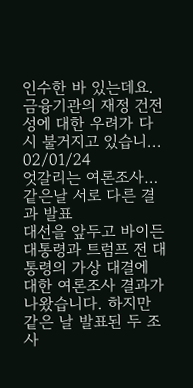인수한 바 있는데요. 금융기관의 재정 건전성에 대한 우려가 다시 불거지고 있습니...
02/01/24
엇갈리는 여론조사…같은날 서로 다른 결과 발표
대선을 앞두고 바이든 대통령과 트럼프 전 대통령의 가상 대결에 대한 여론조사 결과가 나왔습니다. 하지만 같은 날 발표된 두 조사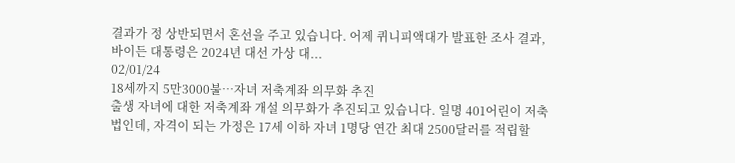결과가 정 상반되면서 혼선을 주고 있습니다. 어제 퀴니피액대가 발표한 조사 결과, 바이든 대통령은 2024년 대선 가상 대...
02/01/24
18세까지 5만3000불…자녀 저축계좌 의무화 추진
출생 자녀에 대한 저축계좌 개설 의무화가 추진되고 있습니다. 일명 401어린이 저축법인데, 자격이 되는 가정은 17세 이하 자녀 1명당 연간 최대 2500달러를 적립할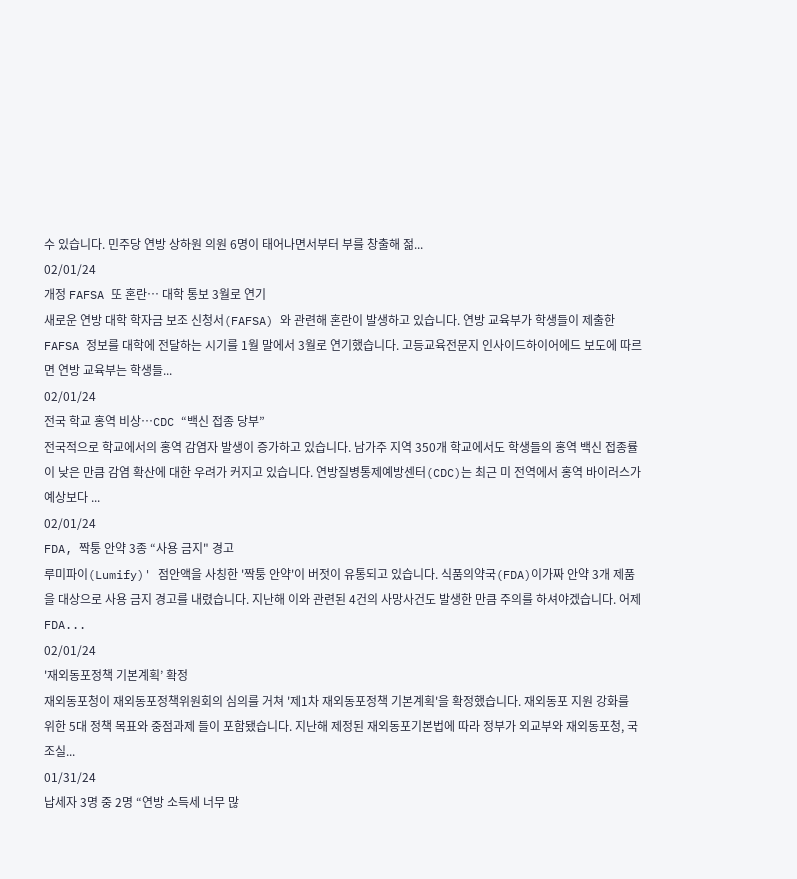수 있습니다. 민주당 연방 상하원 의원 6명이 태어나면서부터 부를 창출해 젊...
02/01/24
개정 FAFSA 또 혼란… 대학 통보 3월로 연기
새로운 연방 대학 학자금 보조 신청서(FAFSA) 와 관련해 혼란이 발생하고 있습니다. 연방 교육부가 학생들이 제출한 FAFSA 정보를 대학에 전달하는 시기를 1월 말에서 3월로 연기했습니다. 고등교육전문지 인사이드하이어에드 보도에 따르면 연방 교육부는 학생들...
02/01/24
전국 학교 홍역 비상…CDC “백신 접종 당부”
전국적으로 학교에서의 홍역 감염자 발생이 증가하고 있습니다. 남가주 지역 350개 학교에서도 학생들의 홍역 백신 접종률이 낮은 만큼 감염 확산에 대한 우려가 커지고 있습니다. 연방질병통제예방센터(CDC)는 최근 미 전역에서 홍역 바이러스가 예상보다 ...
02/01/24
FDA, 짝퉁 안약 3종 “사용 금지" 경고
루미파이(Lumify)' 점안액을 사칭한 '짝퉁 안약'이 버젓이 유통되고 있습니다. 식품의약국(FDA)이가짜 안약 3개 제품을 대상으로 사용 금지 경고를 내렸습니다. 지난해 이와 관련된 4건의 사망사건도 발생한 만큼 주의를 하셔야겠습니다. 어제 FDA...
02/01/24
'재외동포정책 기본계획’ 확정
재외동포청이 재외동포정책위원회의 심의를 거쳐 '제1차 재외동포정책 기본계획'을 확정했습니다. 재외동포 지원 강화를 위한 5대 정책 목표와 중점과제 들이 포함됐습니다. 지난해 제정된 재외동포기본법에 따라 정부가 외교부와 재외동포청, 국조실...
01/31/24
납세자 3명 중 2명 “연방 소득세 너무 많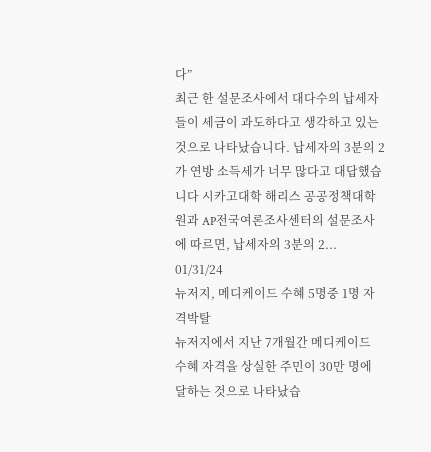다”
최근 한 설문조사에서 대다수의 납세자들이 세금이 과도하다고 생각하고 있는 것으로 나타났습니다. 납세자의 3분의 2가 연방 소득세가 너무 많다고 대답했습니다 시카고대학 해리스 공공정책대학원과 AP전국여론조사센터의 설문조사에 따르면, 납세자의 3분의 2...
01/31/24
뉴저지, 메디케이드 수혜 5명중 1명 자격박탈
뉴저지에서 지난 7개월간 메디케이드 수혜 자격을 상실한 주민이 30만 명에 달하는 것으로 나타났습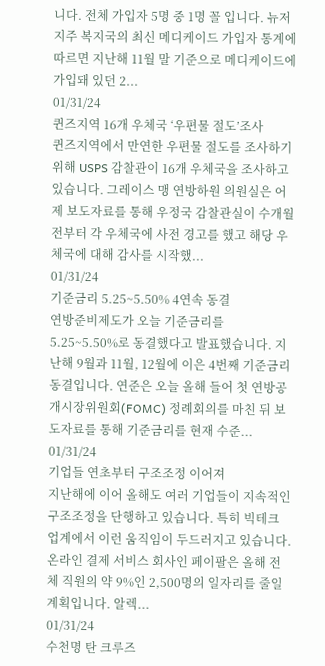니다. 전체 가입자 5명 중 1명 꼴 입니다. 뉴저지주 복지국의 최신 메디케이드 가입자 통계에 따르면 지난해 11월 말 기준으로 메디케이드에 가입돼 있던 2...
01/31/24
퀸즈지역 16개 우체국 ‘우편물 절도’조사
퀸즈지역에서 만연한 우편물 절도를 조사하기 위해 USPS 감찰관이 16개 우체국을 조사하고 있습니다. 그레이스 맹 연방하원 의원실은 어제 보도자료를 통해 우정국 감찰관실이 수개월 전부터 각 우체국에 사전 경고를 했고 해당 우체국에 대해 감사를 시작했...
01/31/24
기준금리 5.25~5.50% 4연속 동결
연방준비제도가 오늘 기준금리를 5.25~5.50%로 동결했다고 발표했습니다. 지난해 9월과 11월, 12월에 이은 4번째 기준금리 동결입니다. 연준은 오늘 올해 들어 첫 연방공개시장위원회(FOMC) 정례회의를 마친 뒤 보도자료를 통해 기준금리를 현재 수준...
01/31/24
기업들 연초부터 구조조정 이어져
지난해에 이어 올해도 여러 기업들이 지속적인 구조조정을 단행하고 있습니다. 특히 빅테크 업계에서 이런 움직임이 두드러지고 있습니다. 온라인 결제 서비스 회사인 페이팔은 올해 전체 직원의 약 9%인 2,500명의 일자리를 줄일 계획입니다. 알렉...
01/31/24
수천명 탄 크루즈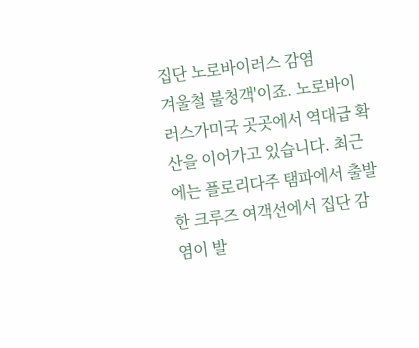집단 노로바이러스 감염
겨울철 불청객'이죠. 노로바이러스가미국 곳곳에서 역대급 확산을 이어가고 있습니다. 최근에는 플로리다주 탬파에서 출발한 크루즈 여객선에서 집단 감염이 발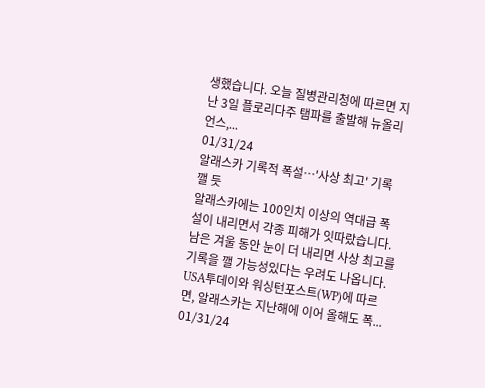생했습니다. 오늘 질병관리청에 따르면 지난 3일 플로리다주 탬파를 출발해 뉴올리언스,...
01/31/24
알래스카 기록적 폭설…'사상 최고' 기록 깰 듯
알래스카에는 100인치 이상의 역대급 폭설이 내리면서 각종 피해가 잇따랐습니다. 남은 겨울 동안 눈이 더 내리면 사상 최고를 기록을 깰 가능성있다는 우려도 나옵니다. USA투데이와 워싱턴포스트(WP)에 따르면, 알래스카는 지난해에 이어 올해도 폭...
01/31/24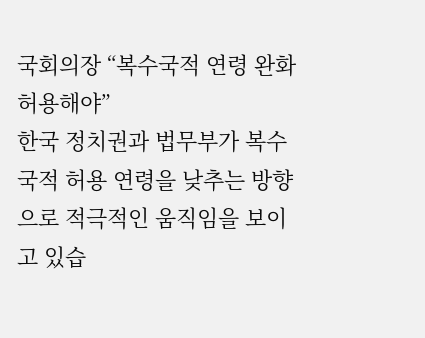국회의장 “복수국적 연령 완화 허용해야”
한국 정치권과 법무부가 복수국적 허용 연령을 낮추는 방향으로 적극적인 움직임을 보이고 있습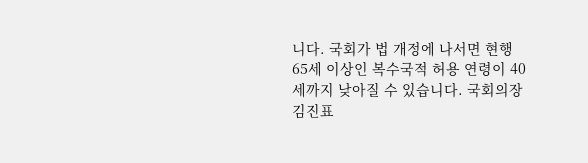니다. 국회가 법 개정에 나서면 현행 65세 이상인 복수국적 허용 연령이 40세까지 낮아질 수 있습니다. 국회의장 김진표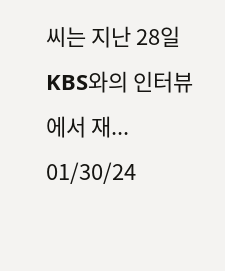씨는 지난 28일 KBS와의 인터뷰에서 재...
01/30/24